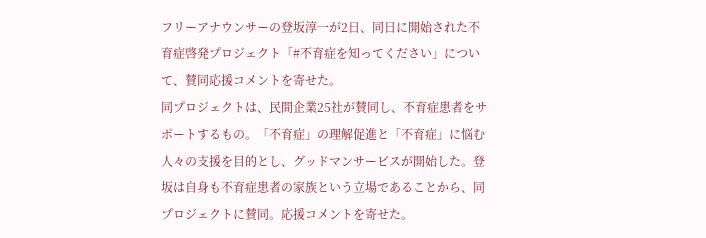フリーアナウンサーの登坂淳一が2日、同日に開始された不育症啓発プロジェクト「#不育症を知ってください」について、賛同応援コメントを寄せた。
同プロジェクトは、民間企業25社が賛同し、不育症患者をサポートするもの。「不育症」の理解促進と「不育症」に悩む人々の支援を目的とし、グッドマンサービスが開始した。登坂は自身も不育症患者の家族という立場であることから、同プロジェクトに賛同。応援コメントを寄せた。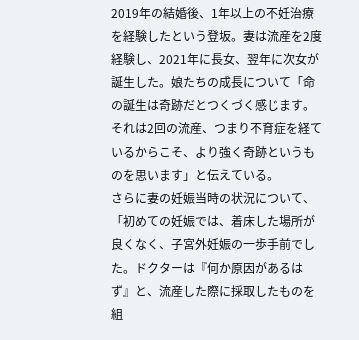2019年の結婚後、1年以上の不妊治療を経験したという登坂。妻は流産を2度経験し、2021年に長女、翌年に次女が誕生した。娘たちの成長について「命の誕生は奇跡だとつくづく感じます。それは2回の流産、つまり不育症を経ているからこそ、より強く奇跡というものを思います」と伝えている。
さらに妻の妊娠当時の状況について、「初めての妊娠では、着床した場所が良くなく、子宮外妊娠の一歩手前でした。ドクターは『何か原因があるはず』と、流産した際に採取したものを組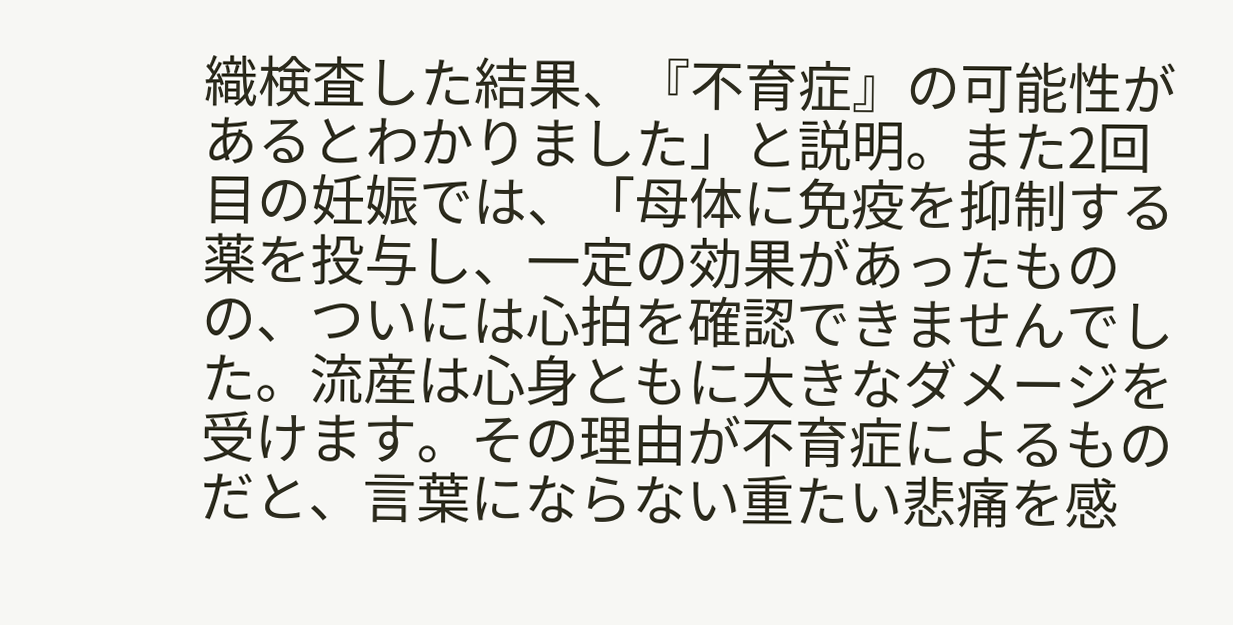織検査した結果、『不育症』の可能性があるとわかりました」と説明。また2回目の妊娠では、「母体に免疫を抑制する薬を投与し、一定の効果があったものの、ついには心拍を確認できませんでした。流産は心身ともに大きなダメージを受けます。その理由が不育症によるものだと、言葉にならない重たい悲痛を感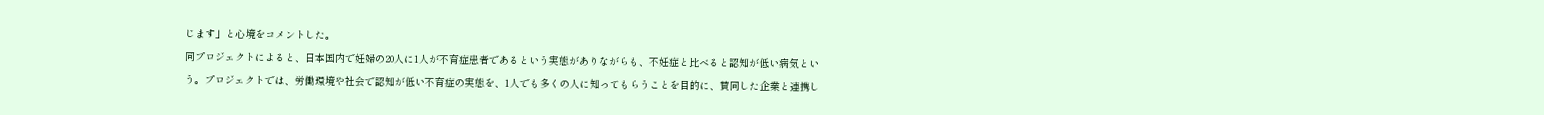じます」と心境をコメントした。
同プロジェクトによると、日本国内で妊婦の20人に1人が不育症患者であるという実態がありながらも、不妊症と比べると認知が低い病気という。プロジェクトでは、労働環境や社会で認知が低い不育症の実態を、1人でも多くの人に知ってもらうことを目的に、賛同した企業と連携し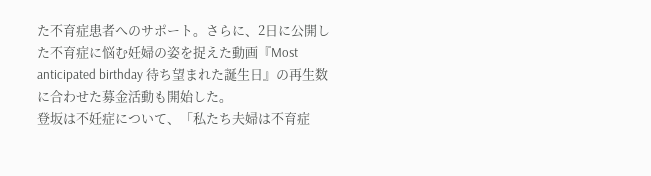た不育症患者へのサポート。さらに、2日に公開した不育症に悩む妊婦の姿を捉えた動画『Most anticipated birthday 待ち望まれた誕生日』の再生数に合わせた募金活動も開始した。
登坂は不妊症について、「私たち夫婦は不育症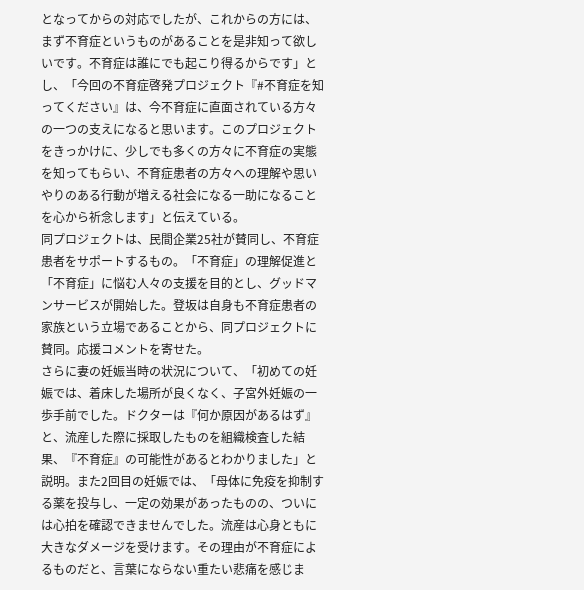となってからの対応でしたが、これからの方には、まず不育症というものがあることを是非知って欲しいです。不育症は誰にでも起こり得るからです」とし、「今回の不育症啓発プロジェクト『#不育症を知ってください』は、今不育症に直面されている方々の一つの支えになると思います。このプロジェクトをきっかけに、少しでも多くの方々に不育症の実態を知ってもらい、不育症患者の方々への理解や思いやりのある行動が増える社会になる一助になることを心から祈念します」と伝えている。
同プロジェクトは、民間企業25社が賛同し、不育症患者をサポートするもの。「不育症」の理解促進と「不育症」に悩む人々の支援を目的とし、グッドマンサービスが開始した。登坂は自身も不育症患者の家族という立場であることから、同プロジェクトに賛同。応援コメントを寄せた。
さらに妻の妊娠当時の状況について、「初めての妊娠では、着床した場所が良くなく、子宮外妊娠の一歩手前でした。ドクターは『何か原因があるはず』と、流産した際に採取したものを組織検査した結果、『不育症』の可能性があるとわかりました」と説明。また2回目の妊娠では、「母体に免疫を抑制する薬を投与し、一定の効果があったものの、ついには心拍を確認できませんでした。流産は心身ともに大きなダメージを受けます。その理由が不育症によるものだと、言葉にならない重たい悲痛を感じま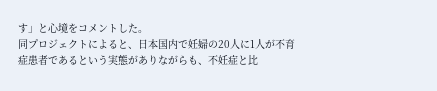す」と心境をコメントした。
同プロジェクトによると、日本国内で妊婦の20人に1人が不育症患者であるという実態がありながらも、不妊症と比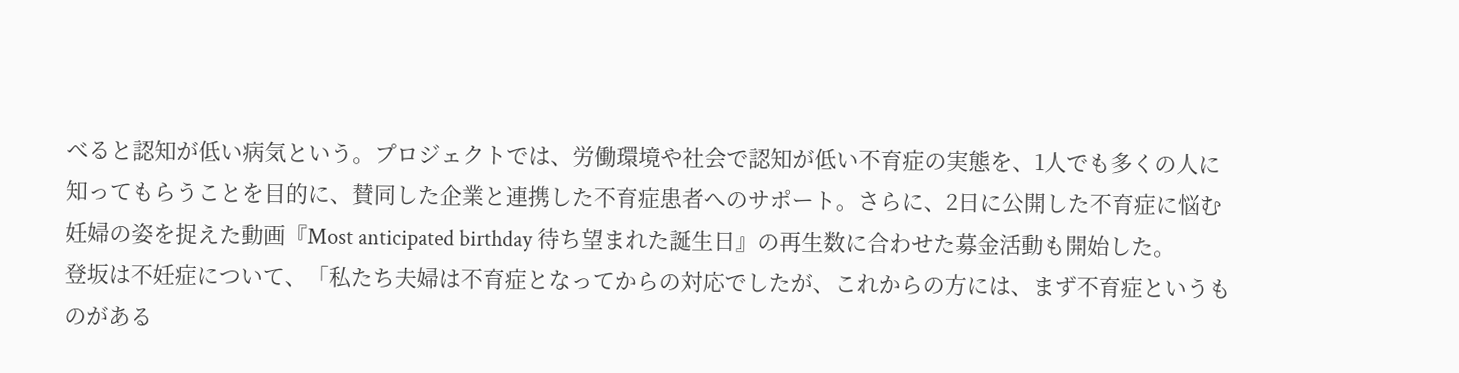べると認知が低い病気という。プロジェクトでは、労働環境や社会で認知が低い不育症の実態を、1人でも多くの人に知ってもらうことを目的に、賛同した企業と連携した不育症患者へのサポート。さらに、2日に公開した不育症に悩む妊婦の姿を捉えた動画『Most anticipated birthday 待ち望まれた誕生日』の再生数に合わせた募金活動も開始した。
登坂は不妊症について、「私たち夫婦は不育症となってからの対応でしたが、これからの方には、まず不育症というものがある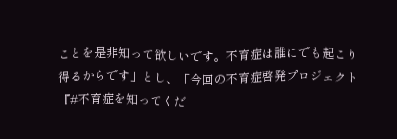ことを是非知って欲しいです。不育症は誰にでも起こり得るからです」とし、「今回の不育症啓発プロジェクト『#不育症を知ってくだ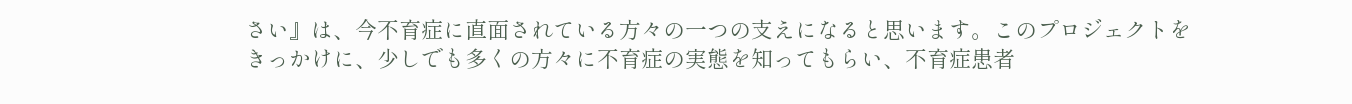さい』は、今不育症に直面されている方々の一つの支えになると思います。このプロジェクトをきっかけに、少しでも多くの方々に不育症の実態を知ってもらい、不育症患者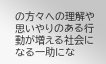の方々への理解や思いやりのある行動が増える社会になる一助にな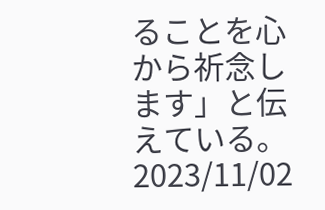ることを心から祈念します」と伝えている。
2023/11/02